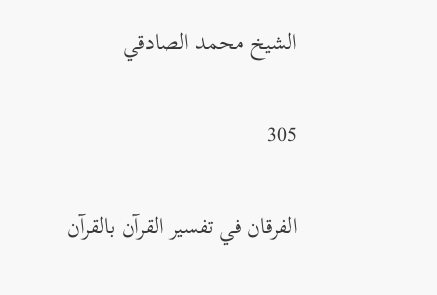الشيخ محمد الصادقي

305

الفرقان في تفسير القرآن بالقرآن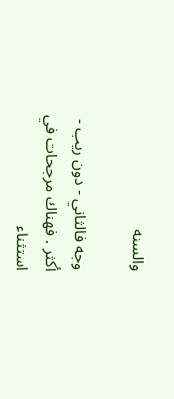والسنه

وجه فالثاني - دون ريب - أكثر . فهناك مرجحات في استثناء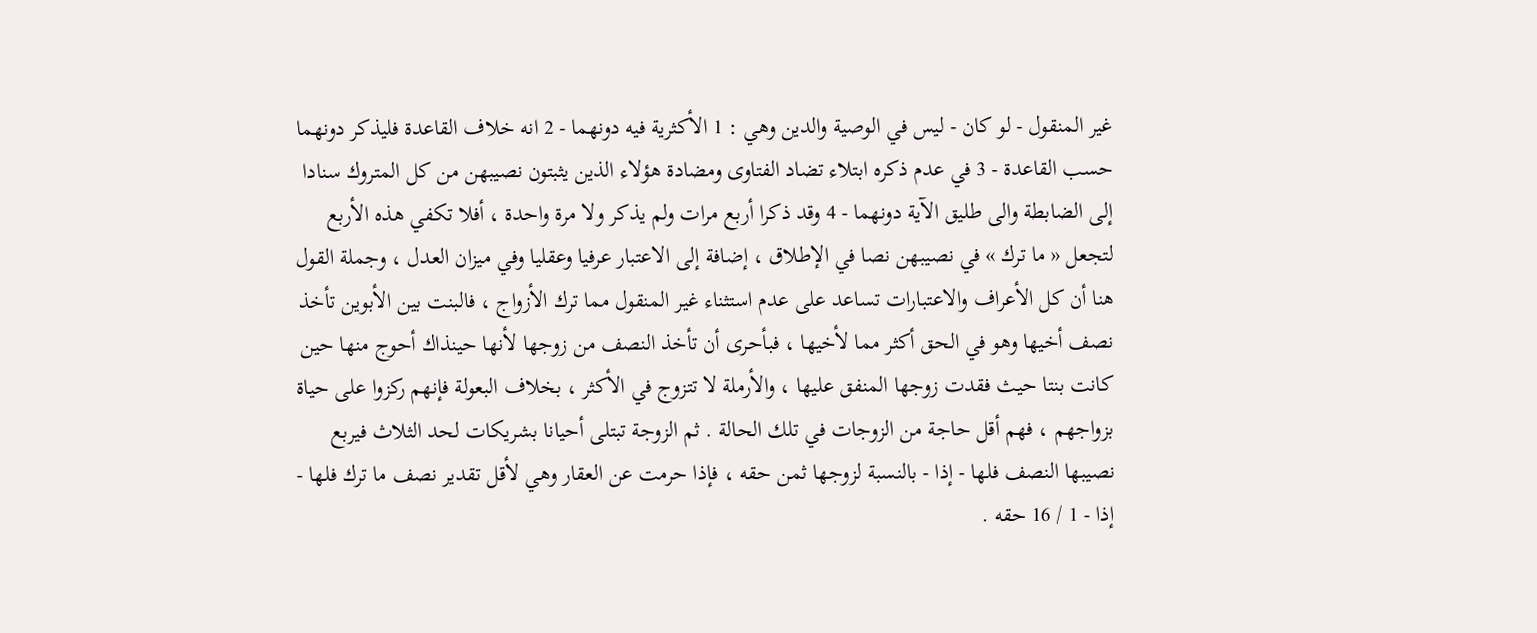غير المنقول - لو كان - ليس في الوصية والدين وهي : 1 الأكثرية فيه دونهما - 2 انه خلاف القاعدة فليذكر دونهما حسب القاعدة - 3 في عدم ذكره ابتلاء تضاد الفتاوى ومضادة هؤلاء الذين يثبتون نصيبهن من كل المتروك سنادا إلى الضابطة والى طليق الآية دونهما - 4 وقد ذكرا أربع مرات ولم يذكر ولا مرة واحدة ، أفلا تكفي هذه الأربع لتجعل « ما ترك » في نصيبهن نصا في الإطلاق ، إضافة إلى الاعتبار عرفيا وعقليا وفي ميزان العدل ، وجملة القول هنا أن كل الأعراف والاعتبارات تساعد على عدم استثناء غير المنقول مما ترك الأزواج ، فالبنت بين الأبوين تأخذ نصف أخيها وهو في الحق أكثر مما لأخيها ، فبأحرى أن تأخذ النصف من زوجها لأنها حينذاك أحوج منها حين كانت بنتا حيث فقدت زوجها المنفق عليها ، والأرملة لا تتزوج في الأكثر ، بخلاف البعولة فإنهم ركزوا على حياة بزواجهم ، فهم أقل حاجة من الزوجات في تلك الحالة . ثم الزوجة تبتلى أحيانا بشريكات لحد الثلاث فيربع نصيبها النصف فلها - إذا - بالنسبة لزوجها ثمن حقه ، فإذا حرمت عن العقار وهي لأقل تقدير نصف ما ترك فلها - إذا - 1 / 16 حقه .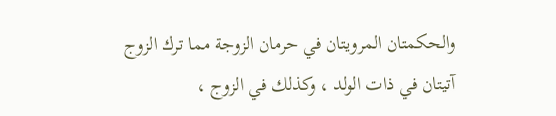والحكمتان المرويتان في حرمان الزوجة مما ترك الزوج آتيتان في ذات الولد ، وكذلك في الزوج ،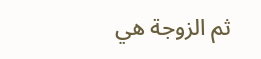ثم الزوجة هي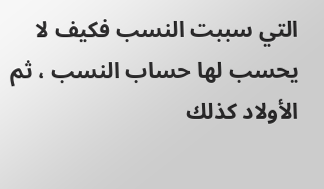التي سببت النسب فكيف لا يحسب لها حساب النسب ، ثم الأولاد كذلك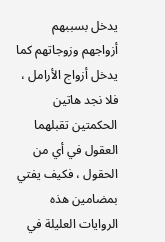يدخل بسببهم أزواجهم وزوجاتهم كما يدخل أزواج الأرامل ، فلا نجد هاتين الحكمتين تقبلهما العقول في أي من الحقول ، فكيف يفتي بمضامين هذه الروايات العليلة في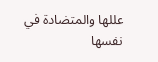عللها والمتضادة في نفسها